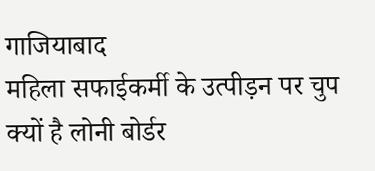गाजियाबाद
महिला सफाईकर्मी के उत्पीड़न पर चुप क्यों है लोनी बोर्डर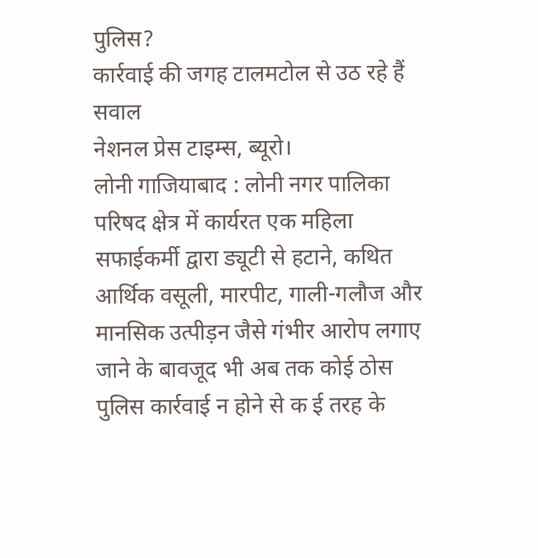पुलिस?
कार्रवाई की जगह टालमटोल से उठ रहे हैं सवाल
नेशनल प्रेस टाइम्स, ब्यूरो।
लोनी गाजियाबाद : लोनी नगर पालिका परिषद क्षेत्र में कार्यरत एक महिला सफाईकर्मी द्वारा ड्यूटी से हटाने, कथित आर्थिक वसूली, मारपीट, गाली-गलौज और मानसिक उत्पीड़न जैसे गंभीर आरोप लगाए जाने के बावजूद भी अब तक कोई ठोस पुलिस कार्रवाई न होने से क ई तरह के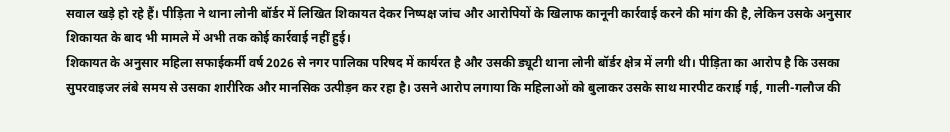सवाल खड़े हो रहे हैं। पीड़िता ने थाना लोनी बॉर्डर में लिखित शिकायत देकर निष्पक्ष जांच और आरोपियों के खिलाफ कानूनी कार्रवाई करने की मांग की है, लेकिन उसके अनुसार शिकायत के बाद भी मामले में अभी तक कोई कार्रवाई नहीं हुई।
शिकायत के अनुसार महिला सफाईकर्मी वर्ष 2026 से नगर पालिका परिषद में कार्यरत है और उसकी ड्यूटी थाना लोनी बॉर्डर क्षेत्र में लगी थी। पीड़िता का आरोप है कि उसका सुपरवाइजर लंबे समय से उसका शारीरिक और मानसिक उत्पीड़न कर रहा है। उसने आरोप लगाया कि महिलाओं को बुलाकर उसके साथ मारपीट कराई गई, गाली-गलौज की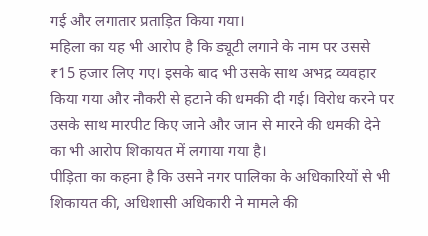गई और लगातार प्रताड़ित किया गया।
महिला का यह भी आरोप है कि ड्यूटी लगाने के नाम पर उससे ₹15 हजार लिए गए। इसके बाद भी उसके साथ अभद्र व्यवहार किया गया और नौकरी से हटाने की धमकी दी गई। विरोध करने पर उसके साथ मारपीट किए जाने और जान से मारने की धमकी देने का भी आरोप शिकायत में लगाया गया है।
पीड़िता का कहना है कि उसने नगर पालिका के अधिकारियों से भी शिकायत की, अधिशासी अधिकारी ने मामले की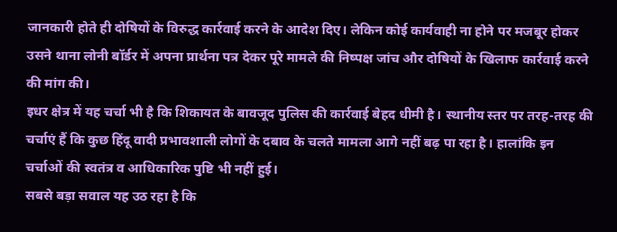जानकारी होते ही दोषियों के विरुद्ध कार्रवाई करने के आदेश दिए। लेकिन कोई कार्यवाही ना होने पर मजबूर होकर उसने थाना लोनी बॉर्डर में अपना प्रार्थना पत्र देकर पूरे मामले की निष्पक्ष जांच और दोषियों के खिलाफ कार्रवाई करने की मांग की।
इधर क्षेत्र में यह चर्चा भी है कि शिकायत के बावजूद पुलिस की कार्रवाई बेहद धीमी है। स्थानीय स्तर पर तरह-तरह की चर्चाएं हैं कि कुछ हिंदू वादी प्रभावशाली लोगों के दबाव के चलते मामला आगे नहीं बढ़ पा रहा है। हालांकि इन चर्चाओं की स्वतंत्र व आधिकारिक पुष्टि भी नहीं हुई।
सबसे बड़ा सवाल यह उठ रहा है कि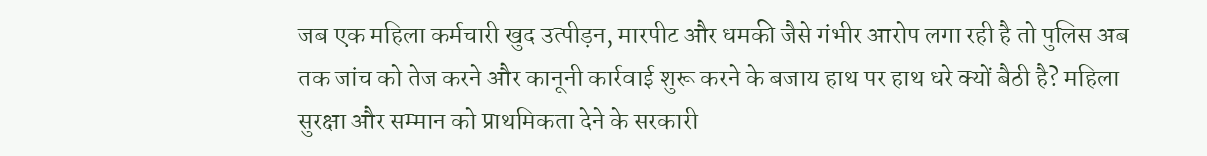जब एक महिला कर्मचारी खुद उत्पीड़न, मारपीट और धमकी जैसे गंभीर आरोप लगा रही है तो पुलिस अब तक जांच को तेज करने और कानूनी कार्रवाई शुरू करने के बजाय हाथ पर हाथ धरे क्यों बैठी है? महिला सुरक्षा और सम्मान को प्राथमिकता देने के सरकारी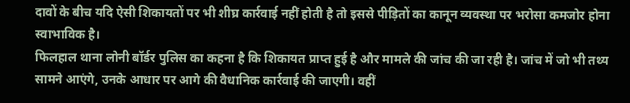दावों के बीच यदि ऐसी शिकायतों पर भी शीघ्र कार्रवाई नहीं होती है तो इससे पीड़ितों का कानून व्यवस्था पर भरोसा कमजोर होना स्वाभाविक है।
फिलहाल थाना लोनी बॉर्डर पुलिस का कहना है कि शिकायत प्राप्त हुई है और मामले की जांच की जा रही है। जांच में जो भी तथ्य सामने आएंगे, उनके आधार पर आगे की वैधानिक कार्रवाई की जाएगी। वहीं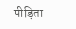पीड़िता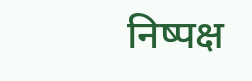निष्पक्ष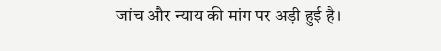जांच और न्याय की मांग पर अड़ी हुई है।